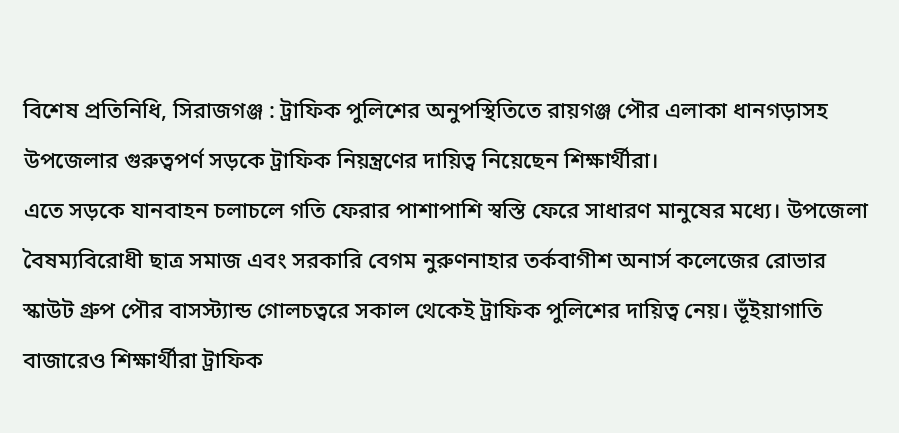বিশেষ প্রতিনিধি, সিরাজগঞ্জ : ট্রাফিক পুলিশের অনুপস্থিতিতে রায়গঞ্জ পৌর এলাকা ধানগড়াসহ উপজেলার গুরুত্বপর্ণ সড়কে ট্রাফিক নিয়ন্ত্রণের দায়িত্ব নিয়েছেন শিক্ষার্থীরা।
এতে সড়কে যানবাহন চলাচলে গতি ফেরার পাশাপাশি স্বস্তি ফেরে সাধারণ মানুষের মধ্যে। উপজেলা বৈষম্যবিরোধী ছাত্র সমাজ এবং সরকারি বেগম নুরুণনাহার তর্কবাগীশ অনার্স কলেজের রোভার স্কাউট গ্রুপ পৌর বাসস্ট্যান্ড গোলচত্বরে সকাল থেকেই ট্রাফিক পুলিশের দায়িত্ব নেয়। ভূঁইয়াগাতি বাজারেও শিক্ষার্থীরা ট্রাফিক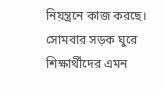নিয়ন্ত্রনে কাজ করছে। সোমবার সড়ক ঘুরে শিক্ষার্থীদের এমন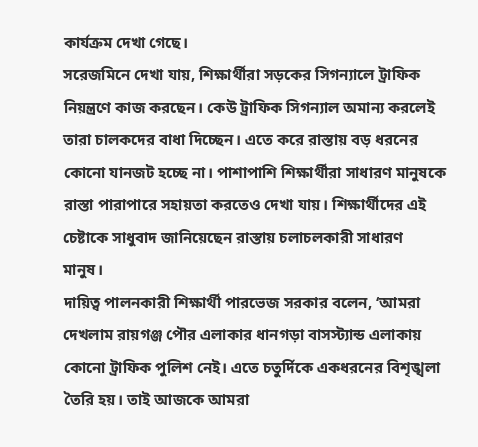কার্যক্রম দেখা গেছে।
সরেজমিনে দেখা যায়, শিক্ষার্থীরা সড়কের সিগন্যালে ট্রাফিক নিয়ন্ত্রণে কাজ করছেন। কেউ ট্রাফিক সিগন্যাল অমান্য করলেই তারা চালকদের বাধা দিচ্ছেন। এতে করে রাস্তায় বড় ধরনের কোনো যানজট হচ্ছে না। পাশাপাশি শিক্ষার্থীরা সাধারণ মানুষকে রাস্তা পারাপারে সহায়তা করতেও দেখা যায়। শিক্ষার্থীদের এই চেষ্টাকে সাধুবাদ জানিয়েছেন রাস্তায় চলাচলকারী সাধারণ মানুষ।
দায়িত্ব পালনকারী শিক্ষার্থী পারভেজ সরকার বলেন, ‘আমরা দেখলাম রায়গঞ্জ পৌর এলাকার ধানগড়া বাসস্ট্যান্ড এলাকায় কোনো ট্রাফিক পুলিশ নেই। এতে চতুর্দিকে একধরনের বিশৃঙ্খলা তৈরি হয়। তাই আজকে আমরা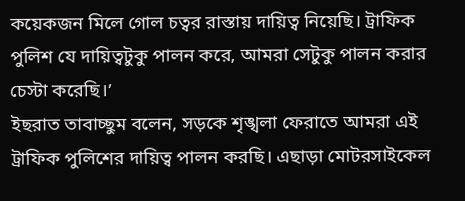কয়েকজন মিলে গোল চত্বর রাস্তায় দায়িত্ব নিয়েছি। ট্রাফিক পুলিশ যে দায়িত্বটুকু পালন করে, আমরা সেটুকু পালন করার চেস্টা করেছি।’
ইছরাত তাবাচ্ছুম বলেন, সড়কে শৃঙ্খলা ফেরাতে আমরা এই ট্রাফিক পুলিশের দায়িত্ব পালন করছি। এছাড়া মোটরসাইকেল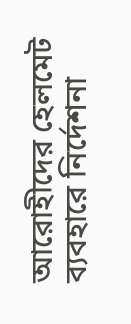আরোহীদের হেলমেট ব্যবহারে নির্দেশনা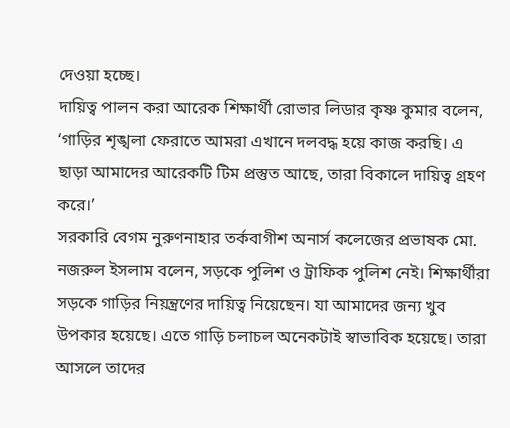দেওয়া হচ্ছে।
দায়িত্ব পালন করা আরেক শিক্ষার্থী রোভার লিডার কৃষ্ণ কুমার বলেন, ‘গাড়ির শৃঙ্খলা ফেরাতে আমরা এখানে দলবদ্ধ হয়ে কাজ করছি। এ ছাড়া আমাদের আরেকটি টিম প্রস্তুত আছে, তারা বিকালে দায়িত্ব গ্রহণ করে।’
সরকারি বেগম নুরুণনাহার তর্কবাগীশ অনার্স কলেজের প্রভাষক মো. নজরুল ইসলাম বলেন, সড়কে পুলিশ ও ট্রাফিক পুলিশ নেই। শিক্ষার্থীরা সড়কে গাড়ির নিয়ন্ত্রণের দায়িত্ব নিয়েছেন। যা আমাদের জন্য খুব উপকার হয়েছে। এতে গাড়ি চলাচল অনেকটাই স্বাভাবিক হয়েছে। তারা আসলে তাদের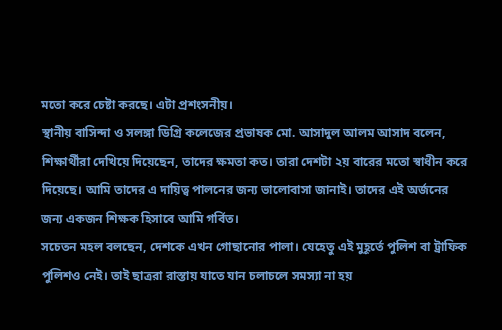মতো করে চেষ্টা করছে। এটা প্রশংসনীয়।
স্থানীয় বাসিন্দা ও সলঙ্গা ডিগ্রি কলেজের প্রভাষক মো. আসাদুল আলম আসাদ বলেন, শিক্ষার্থীরা দেখিয়ে দিয়েছেন, তাদের ক্ষমতা কত। তারা দেশটা ২য় বারের মতো স্বাধীন করে দিয়েছে। আমি তাদের এ দায়িত্ব পালনের জন্য ভালোবাসা জানাই। তাদের এই অর্জনের জন্য একজন শিক্ষক হিসাবে আমি গর্বিত।
সচেতন মহল বলছেন, দেশকে এখন গোছানোর পালা। যেহেতু এই মুহূর্তে পুলিশ বা ট্রাফিক পুলিশও নেই। তাই ছাত্ররা রাস্তায় যাতে যান চলাচলে সমস্যা না হয়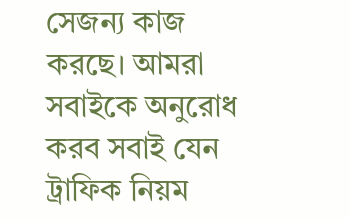সেজন্য কাজ করছে। আমরা সবাইকে অনুরোধ করব সবাই যেন ট্রাফিক নিয়ম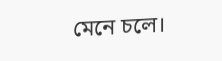মেনে চলে।